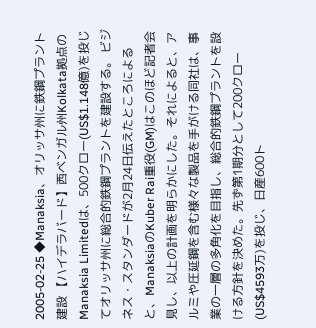2005-02-25 ◆Manaksia、オリッサ州に鉄鋼プラント建設 【ハイデラバード】西ベンガル州Kolkata拠点のManaksia Limitedは、500クロー(US$1.148億)を投じてオリッサ州に総合的鉄鋼プラントを建設する。 ビジネス・スタンダードが2月24日伝えたところによると、ManaksiaのKuber Rai重役(GM)はこのほど記者会見し、以上の計画を明らかにした。それによると、アルミや圧延鋼を含む様々な製品を手がける同社は、事業の一層の多角化を目指し、総合的鉄鋼プラントを設ける方針を決めた。先ず第1期分として200クロー(US$4593万)を投じ、日産600ト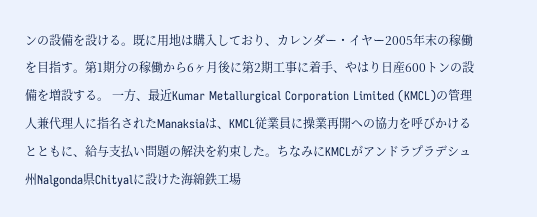ンの設備を設ける。既に用地は購入しており、カレンダー・イヤー2005年末の稼働を目指す。第1期分の稼働から6ヶ月後に第2期工事に着手、やはり日産600トンの設備を増設する。 一方、最近Kumar Metallurgical Corporation Limited (KMCL)の管理人兼代理人に指名されたManaksiaは、KMCL従業員に操業再開への協力を呼びかけるとともに、給与支払い問題の解決を約束した。ちなみにKMCLがアンドラプラデシュ州Nalgonda県Chityalに設けた海綿鉄工場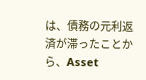は、債務の元利返済が滞ったことから、Asset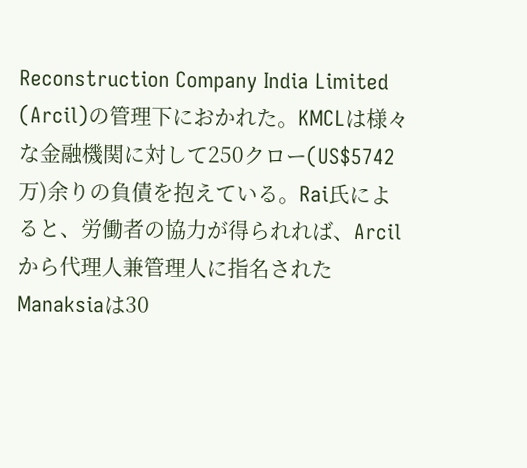Reconstruction Company India Limited (Arcil)の管理下におかれた。KMCLは様々な金融機関に対して250クロー(US$5742万)余りの負債を抱えている。Rai氏によると、労働者の協力が得られれば、Arcilから代理人兼管理人に指名されたManaksiaは30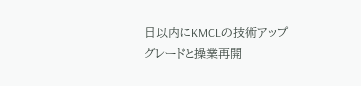日以内にKMCLの技術アップグレードと操業再開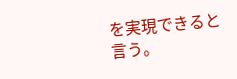を実現できると言う。